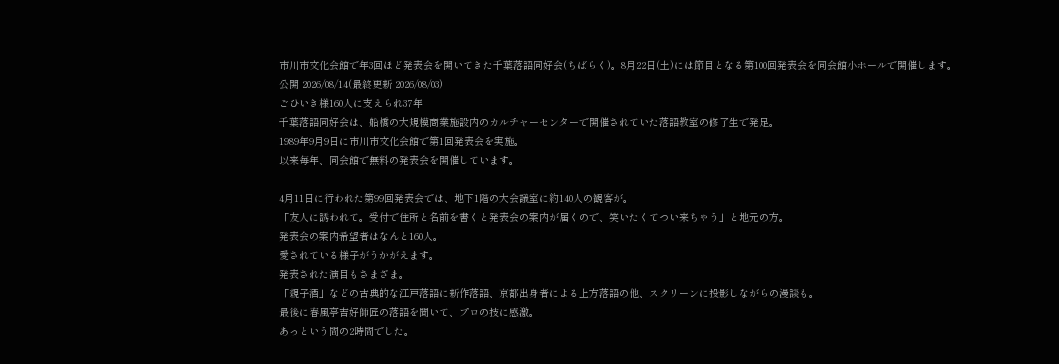市川市文化会館で年3回ほど発表会を開いてきた千葉落語同好会(ちばらく)。8月22日(土)には節目となる第100回発表会を同会館小ホールで開催します。
公開 2026/08/14(最終更新 2026/08/03)
ごひいき様160人に支えられ37年
千葉落語同好会は、船橋の大規模商業施設内のカルチャーセンターで開催されていた落語教室の修了生で発足。
1989年9月9日に市川市文化会館で第1回発表会を実施。
以来毎年、同会館で無料の発表会を開催しています。

4月11日に行われた第99回発表会では、地下1階の大会議室に約140人の観客が。
「友人に誘われて。受付で住所と名前を書くと発表会の案内が届くので、笑いたくてつい来ちゃう」と地元の方。
発表会の案内希望者はなんと160人。
愛されている様子がうかがえます。
発表された演目もさまざま。
「親子酒」などの古典的な江戸落語に新作落語、京都出身者による上方落語の他、スクリーンに投影しながらの漫談も。
最後に春風亭吉好師匠の落語を聞いて、プロの技に感激。
あっという間の2時間でした。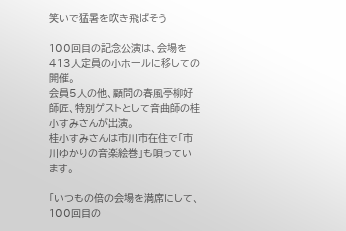笑いで猛暑を吹き飛ばそう

100回目の記念公演は、会場を413人定員の小ホールに移しての開催。
会員5人の他、顧問の春風亭柳好師匠、特別ゲストとして音曲師の桂小すみさんが出演。
桂小すみさんは市川市在住で「市川ゆかりの音楽絵巻」も唄っています。

「いつもの倍の会場を満席にして、100回目の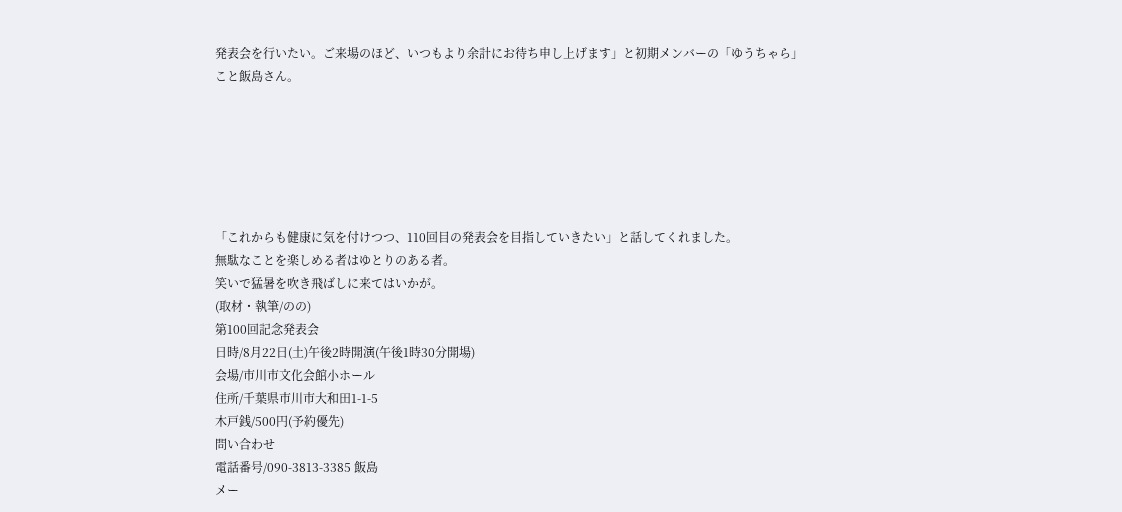発表会を行いたい。ご来場のほど、いつもより余計にお待ち申し上げます」と初期メンバーの「ゆうちゃら」こと飯島さん。






「これからも健康に気を付けつつ、110回目の発表会を目指していきたい」と話してくれました。
無駄なことを楽しめる者はゆとりのある者。
笑いで猛暑を吹き飛ばしに来てはいかが。
(取材・執筆/のの)
第100回記念発表会
日時/8月22日(土)午後2時開演(午後1時30分開場)
会場/市川市文化会館小ホール
住所/千葉県市川市大和田1-1-5
木戸銭/500円(予約優先)
問い合わせ
電話番号/090-3813-3385 飯島
メー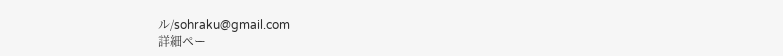ル/sohraku@gmail.com
詳細ペー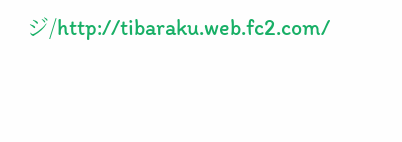ジ/http://tibaraku.web.fc2.com/